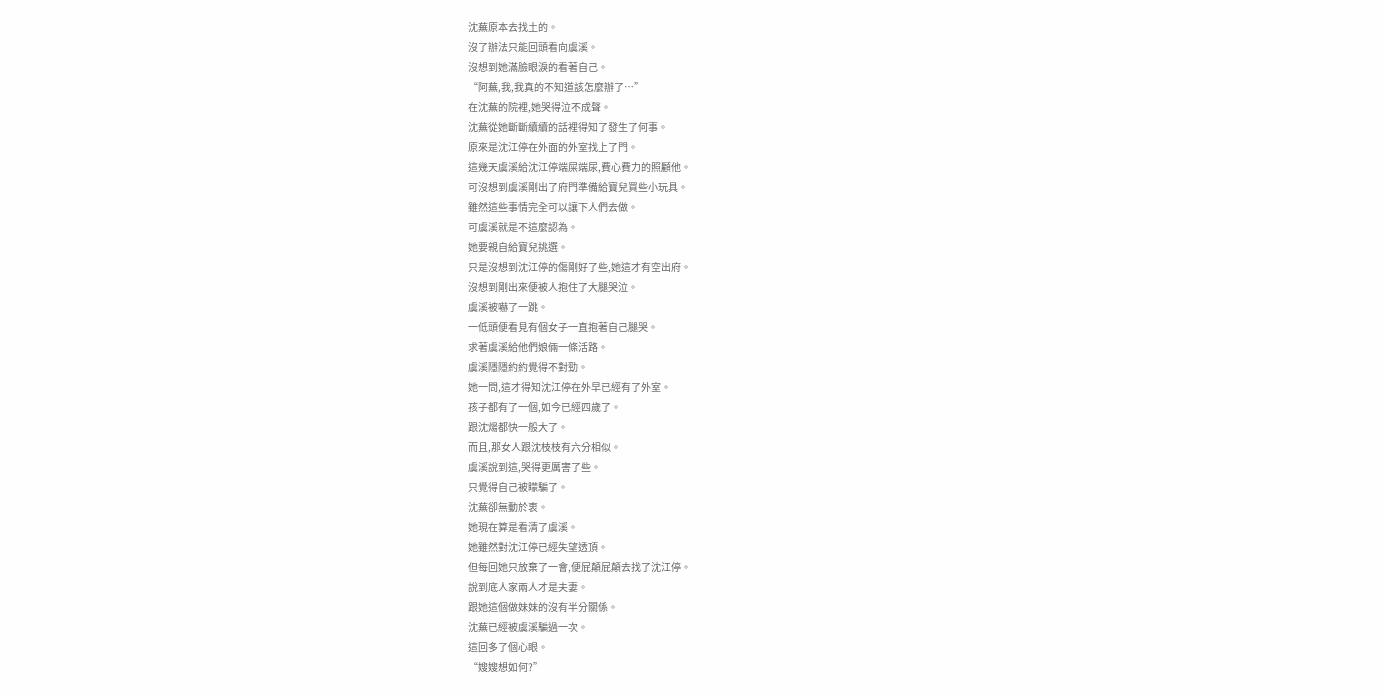沈蕪原本去找土的。
沒了辦法只能回頭看向虞溪。
沒想到她滿臉眼淚的看著自己。
“阿蕪,我,我真的不知道該怎麼辦了…”
在沈蕪的院裡,她哭得泣不成聲。
沈蕪從她斷斷續續的話裡得知了發生了何事。
原來是沈江停在外面的外室找上了門。
這幾天虞溪給沈江停端屎端尿,費心費力的照顧他。
可沒想到虞溪剛出了府門準備給寶兒買些小玩具。
雖然這些事情完全可以讓下人們去做。
可虞溪就是不這麼認為。
她要親自給寶兒挑選。
只是沒想到沈江停的傷剛好了些,她這才有空出府。
沒想到剛出來便被人抱住了大腿哭泣。
虞溪被嚇了一跳。
一低頭便看見有個女子一直抱著自己腿哭。
求著虞溪給他們娘倆一條活路。
虞溪隱隱約約覺得不對勁。
她一問,這才得知沈江停在外早已經有了外室。
孩子都有了一個,如今已經四歲了。
跟沈煬都快一般大了。
而且,那女人跟沈枝枝有六分相似。
虞溪說到這,哭得更厲害了些。
只覺得自己被矇騙了。
沈蕪卻無動於衷。
她現在算是看清了虞溪。
她雖然對沈江停已經失望透頂。
但每回她只放棄了一會,便屁顛屁顛去找了沈江停。
說到底人家兩人才是夫妻。
跟她這個做妹妹的沒有半分關係。
沈蕪已經被虞溪騙過一次。
這回多了個心眼。
“嫂嫂想如何?”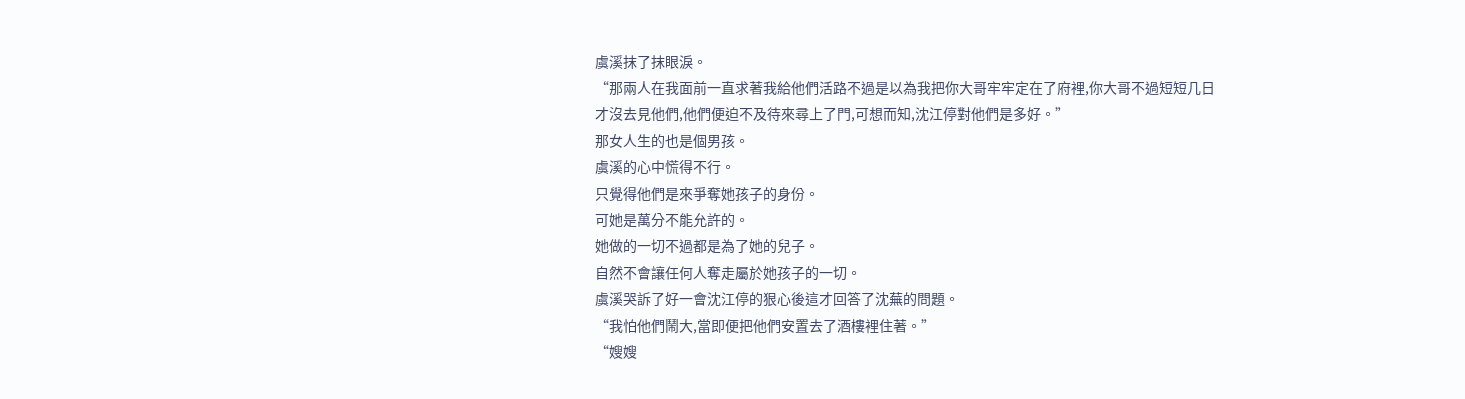虞溪抹了抹眼淚。
“那兩人在我面前一直求著我給他們活路不過是以為我把你大哥牢牢定在了府裡,你大哥不過短短几日才沒去見他們,他們便迫不及待來尋上了門,可想而知,沈江停對他們是多好。”
那女人生的也是個男孩。
虞溪的心中慌得不行。
只覺得他們是來爭奪她孩子的身份。
可她是萬分不能允許的。
她做的一切不過都是為了她的兒子。
自然不會讓任何人奪走屬於她孩子的一切。
虞溪哭訴了好一會沈江停的狠心後這才回答了沈蕪的問題。
“我怕他們鬧大,當即便把他們安置去了酒樓裡住著。”
“嫂嫂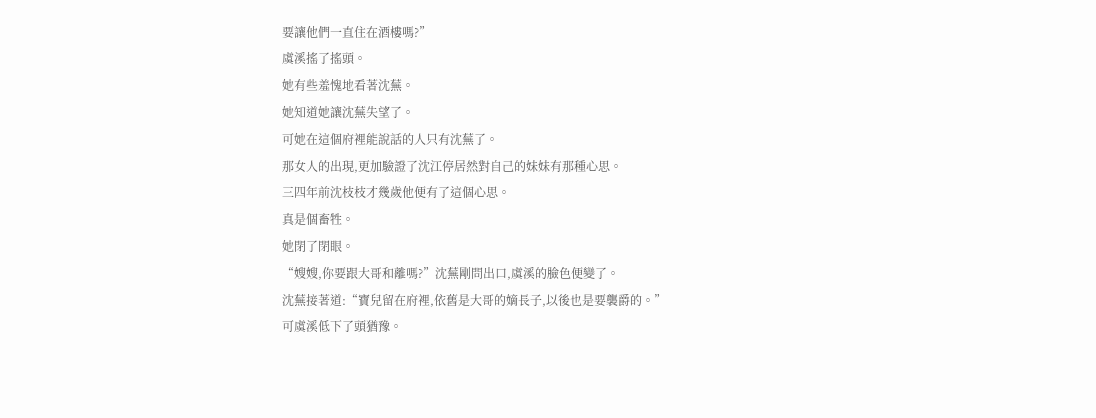要讓他們一直住在酒樓嗎?”
虞溪搖了搖頭。
她有些羞愧地看著沈蕪。
她知道她讓沈蕪失望了。
可她在這個府裡能說話的人只有沈蕪了。
那女人的出現,更加驗證了沈江停居然對自己的妹妹有那種心思。
三四年前沈枝枝才幾歲他便有了這個心思。
真是個畜牲。
她閉了閉眼。
“嫂嫂,你要跟大哥和離嗎?”沈蕪剛問出口,虞溪的臉色便變了。
沈蕪接著道:“寶兒留在府裡,依舊是大哥的嫡長子,以後也是要襲爵的。”
可虞溪低下了頭猶豫。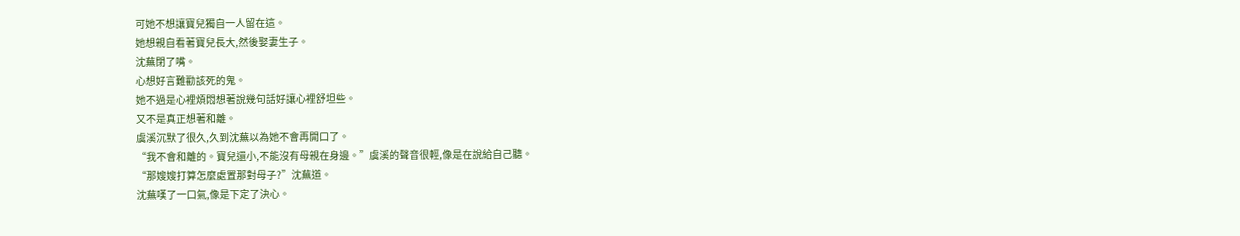可她不想讓寶兒獨自一人留在這。
她想親自看著寶兒長大,然後娶妻生子。
沈蕪閉了嘴。
心想好言難勸該死的鬼。
她不過是心裡煩悶想著說幾句話好讓心裡舒坦些。
又不是真正想著和離。
虞溪沉默了很久,久到沈蕪以為她不會再開口了。
“我不會和離的。寶兒還小,不能沒有母親在身邊。”虞溪的聲音很輕,像是在說給自己聽。
“那嫂嫂打算怎麼處置那對母子?”沈蕪道。
沈蕪嘆了一口氣,像是下定了決心。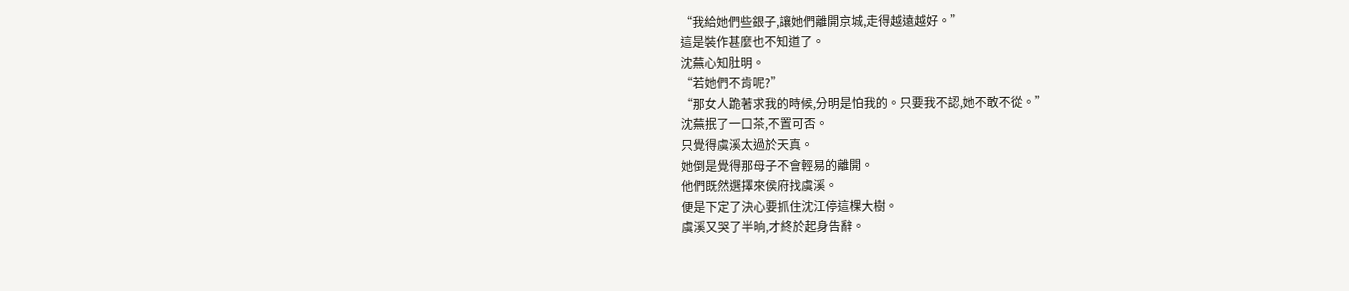“我給她們些銀子,讓她們離開京城,走得越遠越好。”
這是裝作甚麼也不知道了。
沈蕪心知肚明。
“若她們不肯呢?”
“那女人跪著求我的時候,分明是怕我的。只要我不認,她不敢不從。”
沈蕪抿了一口茶,不置可否。
只覺得虞溪太過於天真。
她倒是覺得那母子不會輕易的離開。
他們既然選擇來侯府找虞溪。
便是下定了決心要抓住沈江停這棵大樹。
虞溪又哭了半晌,才終於起身告辭。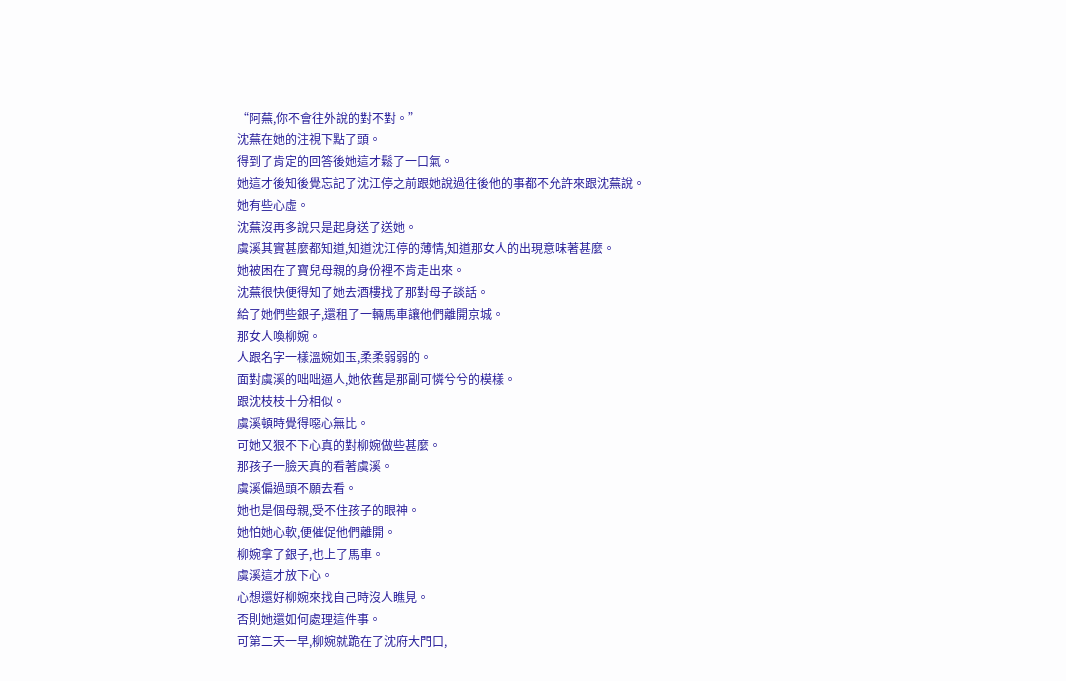“阿蕪,你不會往外說的對不對。”
沈蕪在她的注視下點了頭。
得到了肯定的回答後她這才鬆了一口氣。
她這才後知後覺忘記了沈江停之前跟她說過往後他的事都不允許來跟沈蕪說。
她有些心虛。
沈蕪沒再多說只是起身送了送她。
虞溪其實甚麼都知道,知道沈江停的薄情,知道那女人的出現意味著甚麼。
她被困在了寶兒母親的身份裡不肯走出來。
沈蕪很快便得知了她去酒樓找了那對母子談話。
給了她們些銀子,還租了一輛馬車讓他們離開京城。
那女人喚柳婉。
人跟名字一樣溫婉如玉,柔柔弱弱的。
面對虞溪的咄咄逼人,她依舊是那副可憐兮兮的模樣。
跟沈枝枝十分相似。
虞溪頓時覺得噁心無比。
可她又狠不下心真的對柳婉做些甚麼。
那孩子一臉天真的看著虞溪。
虞溪偏過頭不願去看。
她也是個母親,受不住孩子的眼神。
她怕她心軟,便催促他們離開。
柳婉拿了銀子,也上了馬車。
虞溪這才放下心。
心想還好柳婉來找自己時沒人瞧見。
否則她還如何處理這件事。
可第二天一早,柳婉就跪在了沈府大門口,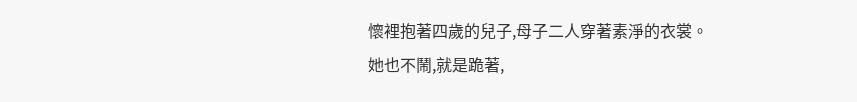懷裡抱著四歲的兒子,母子二人穿著素淨的衣裳。
她也不鬧,就是跪著,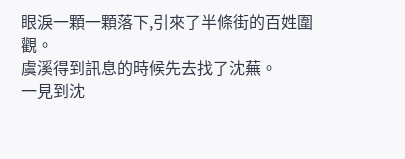眼淚一顆一顆落下,引來了半條街的百姓圍觀。
虞溪得到訊息的時候先去找了沈蕪。
一見到沈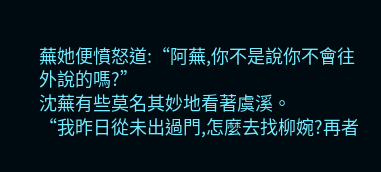蕪她便憤怒道:“阿蕪,你不是說你不會往外說的嗎?”
沈蕪有些莫名其妙地看著虞溪。
“我昨日從未出過門,怎麼去找柳婉?再者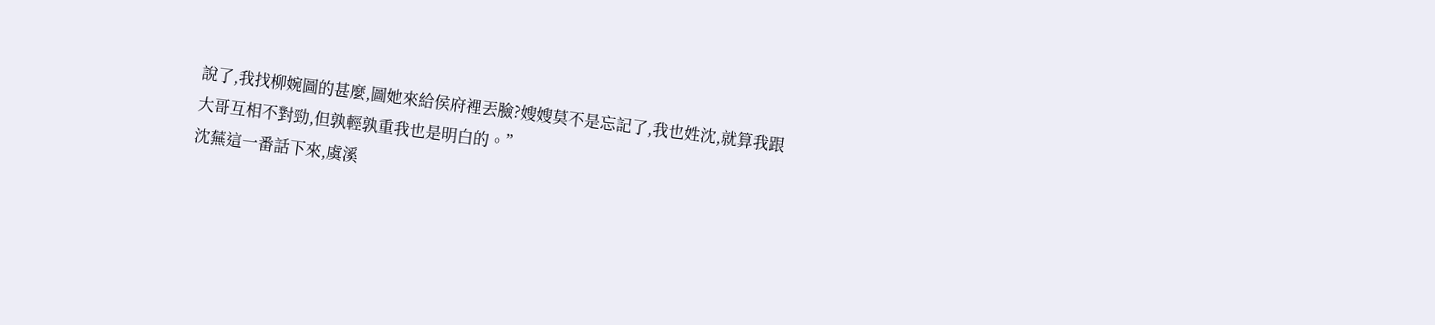說了,我找柳婉圖的甚麼,圖她來給侯府裡丟臉?嫂嫂莫不是忘記了,我也姓沈,就算我跟大哥互相不對勁,但孰輕孰重我也是明白的。”
沈蕪這一番話下來,虞溪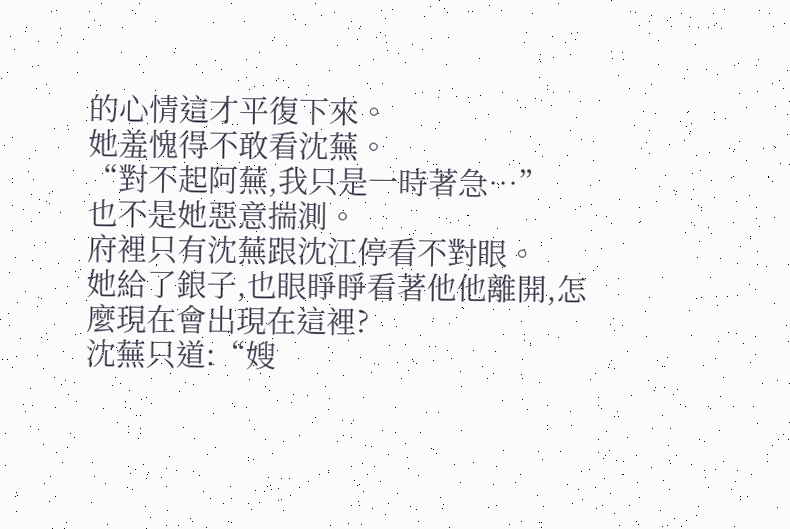的心情這才平復下來。
她羞愧得不敢看沈蕪。
“對不起阿蕪,我只是一時著急…”
也不是她惡意揣測。
府裡只有沈蕪跟沈江停看不對眼。
她給了銀子,也眼睜睜看著他他離開,怎麼現在會出現在這裡?
沈蕪只道:“嫂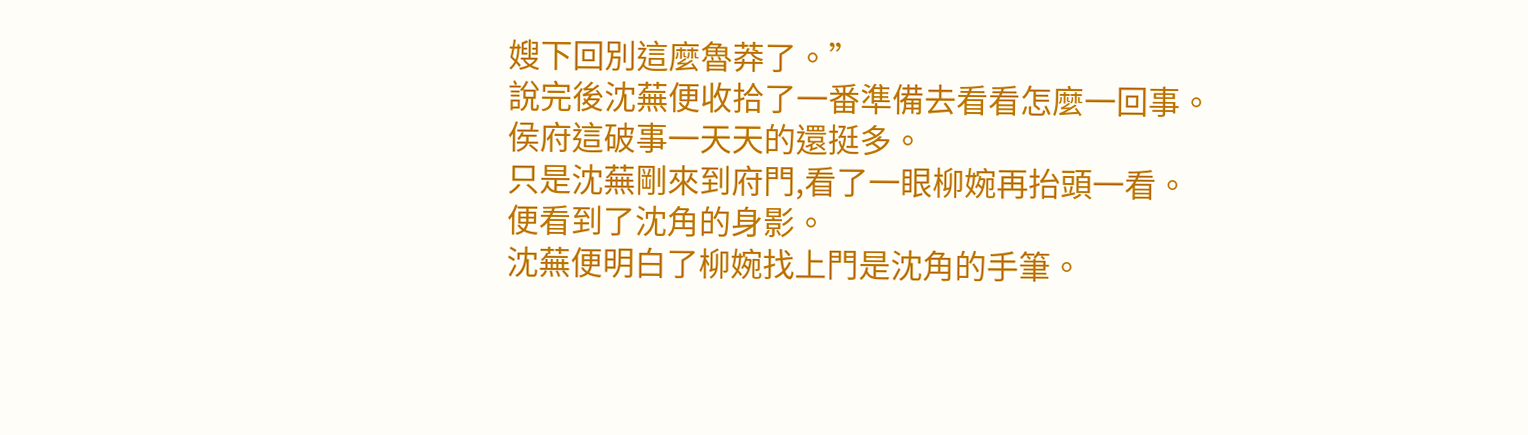嫂下回別這麼魯莽了。”
說完後沈蕪便收拾了一番準備去看看怎麼一回事。
侯府這破事一天天的還挺多。
只是沈蕪剛來到府門,看了一眼柳婉再抬頭一看。
便看到了沈角的身影。
沈蕪便明白了柳婉找上門是沈角的手筆。